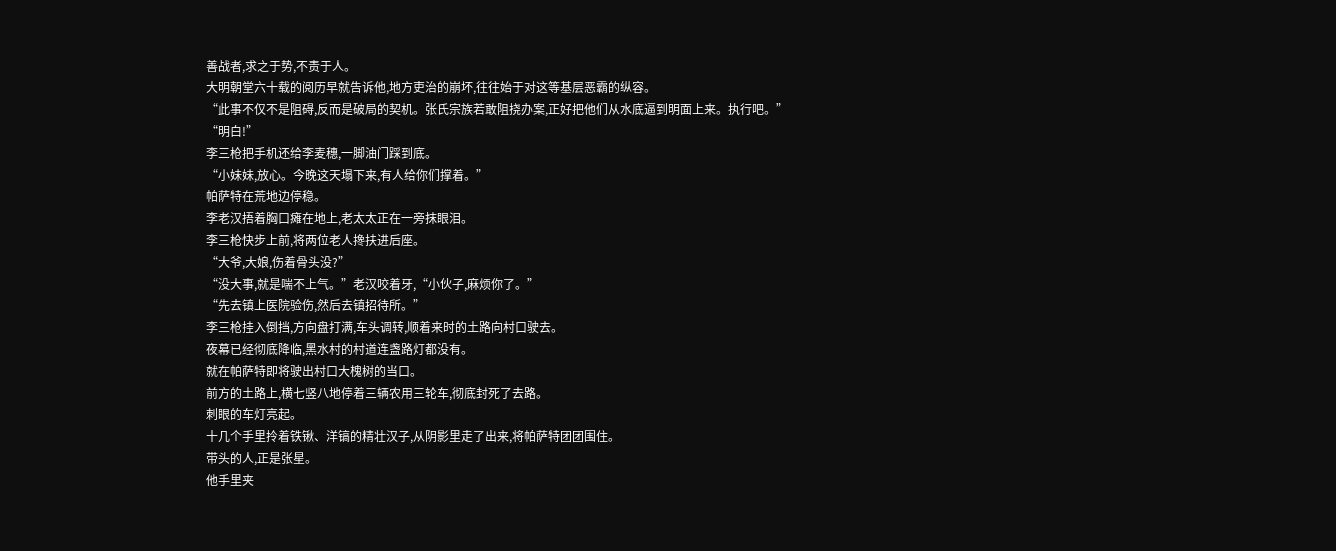善战者,求之于势,不责于人。
大明朝堂六十载的阅历早就告诉他,地方吏治的崩坏,往往始于对这等基层恶霸的纵容。
“此事不仅不是阻碍,反而是破局的契机。张氏宗族若敢阻挠办案,正好把他们从水底逼到明面上来。执行吧。”
“明白!”
李三枪把手机还给李麦穗,一脚油门踩到底。
“小妹妹,放心。今晚这天塌下来,有人给你们撑着。”
帕萨特在荒地边停稳。
李老汉捂着胸口瘫在地上,老太太正在一旁抹眼泪。
李三枪快步上前,将两位老人搀扶进后座。
“大爷,大娘,伤着骨头没?”
“没大事,就是喘不上气。”老汉咬着牙,“小伙子,麻烦你了。”
“先去镇上医院验伤,然后去镇招待所。”
李三枪挂入倒挡,方向盘打满,车头调转,顺着来时的土路向村口驶去。
夜幕已经彻底降临,黑水村的村道连盏路灯都没有。
就在帕萨特即将驶出村口大槐树的当口。
前方的土路上,横七竖八地停着三辆农用三轮车,彻底封死了去路。
刺眼的车灯亮起。
十几个手里拎着铁锹、洋镐的精壮汉子,从阴影里走了出来,将帕萨特团团围住。
带头的人,正是张星。
他手里夹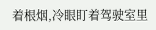着根烟,冷眼盯着驾驶室里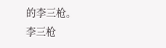的李三枪。
李三枪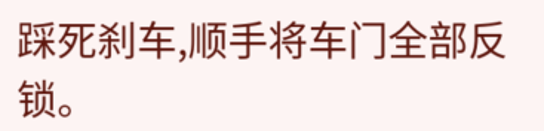踩死刹车,顺手将车门全部反锁。